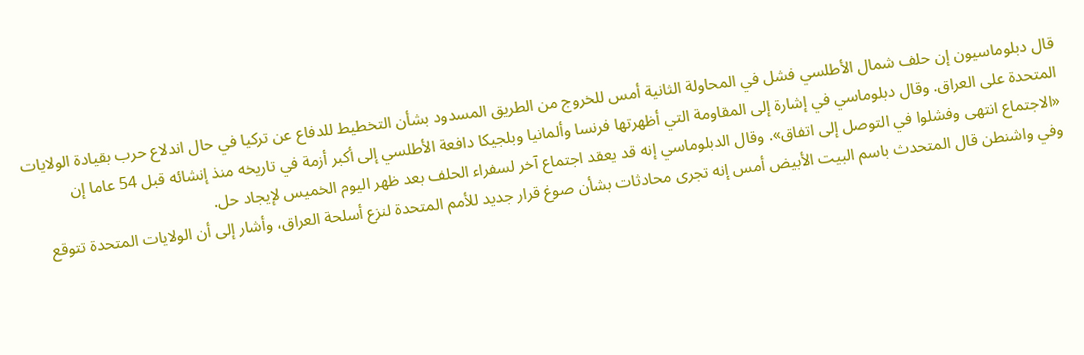قال دبلوماسيون إن حلف شمال الأطلسي فشل في المحاولة الثانية أمس للخروج من الطريق المسدود بشأن التخطيط للدفاع عن تركيا في حال اندلاع حرب بقيادة الولايات المتحدة على العراق. وقال دبلوماسي في إشارة إلى المقاومة التي أظهرتها فرنسا وألمانيا وبلجيكا دافعة الأطلسي إلى أكبر أزمة في تاريخه منذ إنشائه قبل 54 عاما إن «الاجتماع انتهى وفشلوا في التوصل إلى اتفاق». وقال الدبلوماسي إنه قد يعقد اجتماع آخر لسفراء الحلف بعد ظهر اليوم الخميس لإيجاد حل.
وفي واشنطن قال المتحدث باسم البيت الأبيض أمس إنه تجرى محادثات بشأن صوغ قرار جديد للأمم المتحدة لنزع أسلحة العراق، وأشار إلى أن الولايات المتحدة تتوقع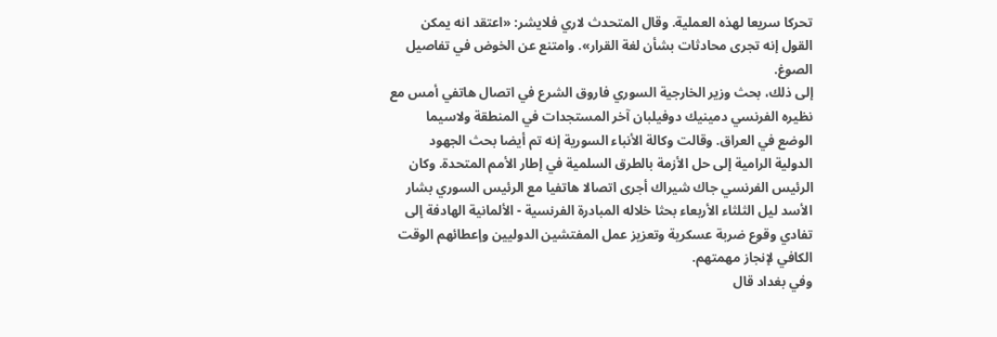تحركا سريعا لهذه العملية. وقال المتحدث لاري فلايشر: «اعتقد انه يمكن القول إنه تجرى محادثات بشأن لغة القرار». وامتنع عن الخوض في تفاصيل الصوغ.
إلى ذلك، بحث وزير الخارجية السوري فاروق الشرع في اتصال هاتفي أمس مع نظيره الفرنسي دمينيك دوفيلبان آخر المستجدات في المنطقة ولاسيما الوضع في العراق. وقالت وكالة الأنباء السورية إنه تم أيضا بحث الجهود الدولية الرامية إلى حل الأزمة بالطرق السلمية في إطار الأمم المتحدة. وكان الرئيس الفرنسي جاك شيراك أجرى اتصالا هاتفيا مع الرئيس السوري بشار الأسد ليل الثلثاء الأربعاء بحثا خلاله المبادرة الفرنسية - الألمانية الهادفة إلى تفادي وقوع ضربة عسكرية وتعزيز عمل المفتشين الدوليين وإعطائهم الوقت الكافي لإنجاز مهمتهم.
وفي بغداد قال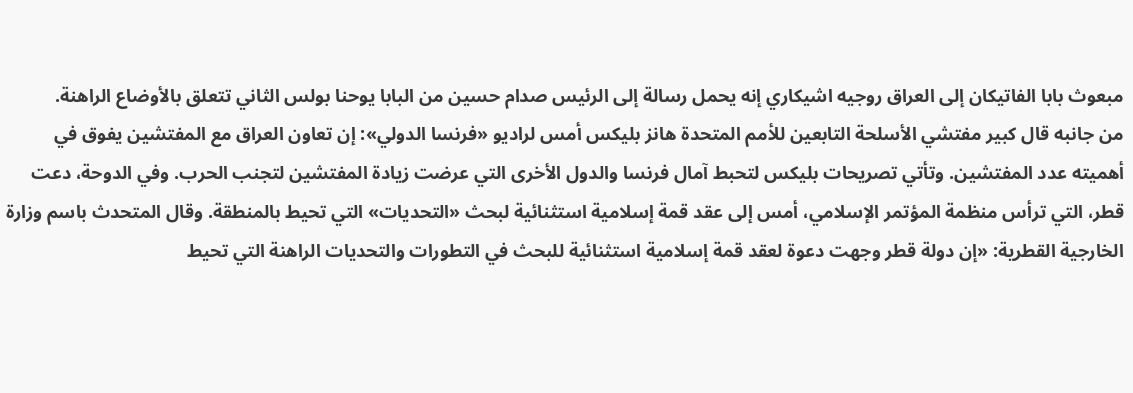مبعوث بابا الفاتيكان إلى العراق روجيه اشيكاري إنه يحمل رسالة إلى الرئيس صدام حسين من البابا يوحنا بولس الثاني تتعلق بالأوضاع الراهنة.
من جانبه قال كبير مفتشي الأسلحة التابعين للأمم المتحدة هانز بليكس أمس لراديو «فرنسا الدولي»: إن تعاون العراق مع المفتشين يفوق في أهميته عدد المفتشين. وتأتي تصريحات بليكس لتحبط آمال فرنسا والدول الأخرى التي عرضت زيادة المفتشين لتجنب الحرب. وفي الدوحة، دعت قطر، التي ترأس منظمة المؤتمر الإسلامي، أمس إلى عقد قمة إسلامية استثنائية لبحث «التحديات» التي تحيط بالمنطقة. وقال المتحدث باسم وزارة الخارجية القطرية: «إن دولة قطر وجهت دعوة لعقد قمة إسلامية استثنائية للبحث في التطورات والتحديات الراهنة التي تحيط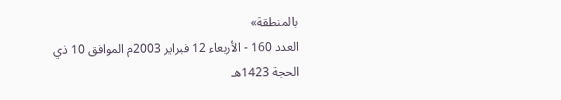بالمنطقة»
العدد 160 - الأربعاء 12 فبراير 2003م الموافق 10 ذي الحجة 1423هـ